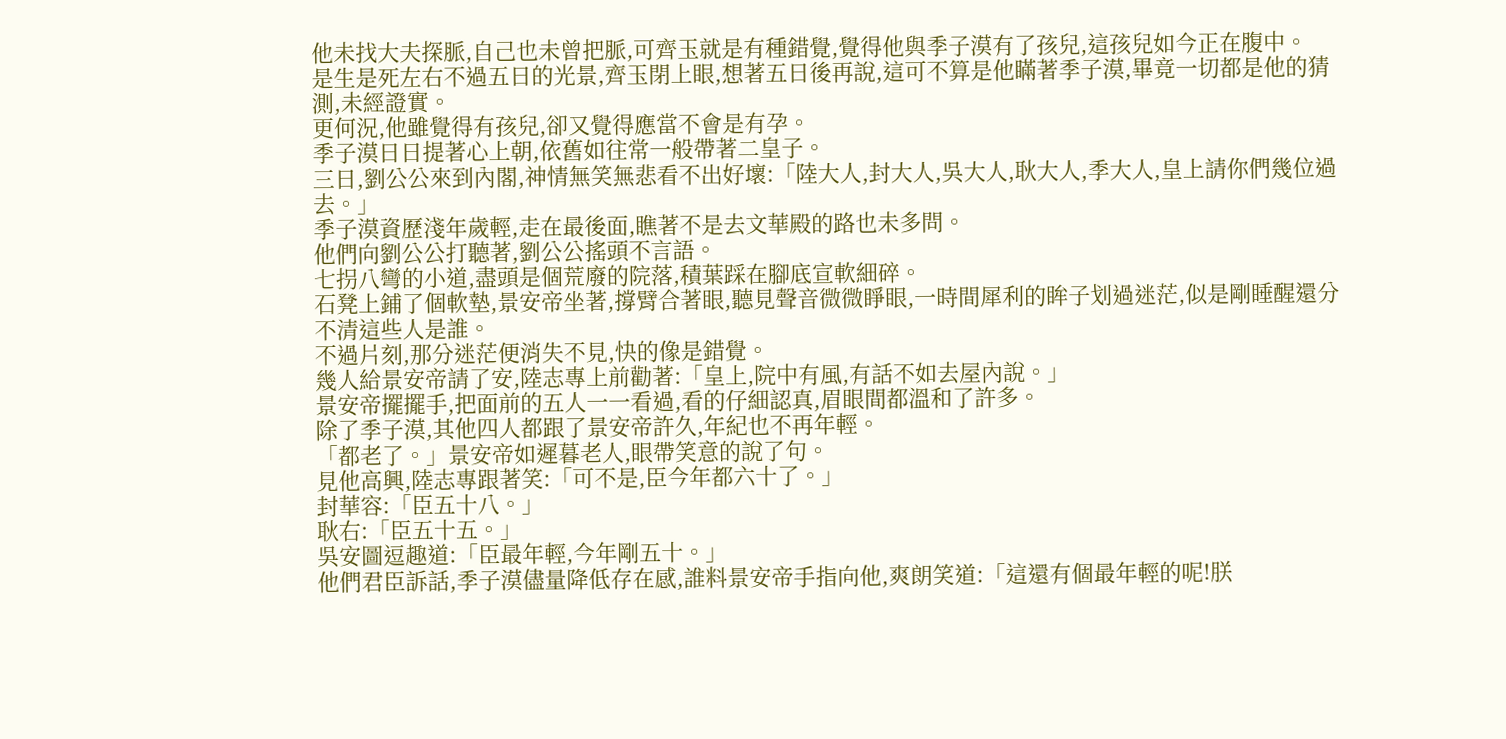他未找大夫探脈,自己也未曾把脈,可齊玉就是有種錯覺,覺得他與季子漠有了孩兒,這孩兒如今正在腹中。
是生是死左右不過五日的光景,齊玉閉上眼,想著五日後再說,這可不算是他瞞著季子漠,畢竟一切都是他的猜測,未經證實。
更何況,他雖覺得有孩兒,卻又覺得應當不會是有孕。
季子漠日日提著心上朝,依舊如往常一般帶著二皇子。
三日,劉公公來到內閣,神情無笑無悲看不出好壞:「陸大人,封大人,吳大人,耿大人,季大人,皇上請你們幾位過去。」
季子漠資歷淺年歲輕,走在最後面,瞧著不是去文華殿的路也未多問。
他們向劉公公打聽著,劉公公搖頭不言語。
七拐八彎的小道,盡頭是個荒廢的院落,積葉踩在腳底宣軟細碎。
石凳上鋪了個軟墊,景安帝坐著,撐臂合著眼,聽見聲音微微睜眼,一時間犀利的眸子划過迷茫,似是剛睡醒還分不清這些人是誰。
不過片刻,那分迷茫便消失不見,快的像是錯覺。
幾人給景安帝請了安,陸志專上前勸著:「皇上,院中有風,有話不如去屋內說。」
景安帝擺擺手,把面前的五人一一看過,看的仔細認真,眉眼間都溫和了許多。
除了季子漠,其他四人都跟了景安帝許久,年紀也不再年輕。
「都老了。」景安帝如遲暮老人,眼帶笑意的說了句。
見他高興,陸志專跟著笑:「可不是,臣今年都六十了。」
封華容:「臣五十八。」
耿右:「臣五十五。」
吳安圖逗趣道:「臣最年輕,今年剛五十。」
他們君臣訴話,季子漠儘量降低存在感,誰料景安帝手指向他,爽朗笑道:「這還有個最年輕的呢!朕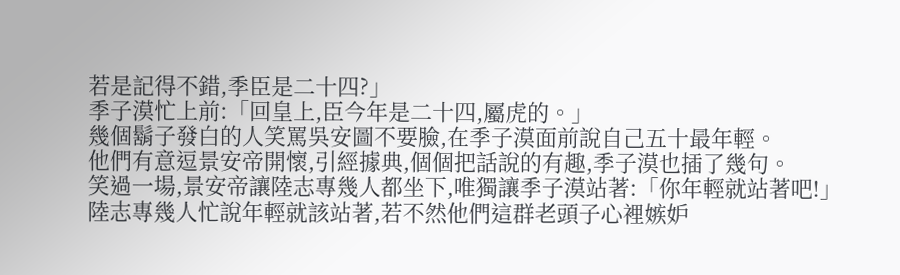若是記得不錯,季臣是二十四?」
季子漠忙上前:「回皇上,臣今年是二十四,屬虎的。」
幾個鬍子發白的人笑罵吳安圖不要臉,在季子漠面前說自己五十最年輕。
他們有意逗景安帝開懷,引經據典,個個把話說的有趣,季子漠也插了幾句。
笑過一場,景安帝讓陸志專幾人都坐下,唯獨讓季子漠站著:「你年輕就站著吧!」
陸志專幾人忙說年輕就該站著,若不然他們這群老頭子心裡嫉妒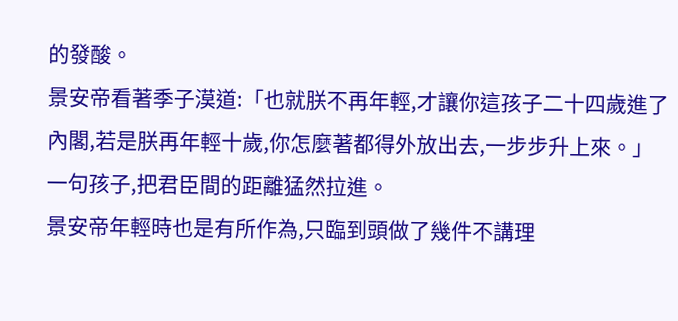的發酸。
景安帝看著季子漠道:「也就朕不再年輕,才讓你這孩子二十四歲進了內閣,若是朕再年輕十歲,你怎麼著都得外放出去,一步步升上來。」
一句孩子,把君臣間的距離猛然拉進。
景安帝年輕時也是有所作為,只臨到頭做了幾件不講理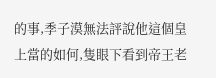的事,季子漠無法評說他這個皇上當的如何,隻眼下看到帝王老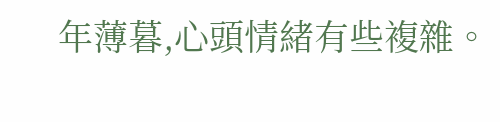年薄暮,心頭情緒有些複雜。